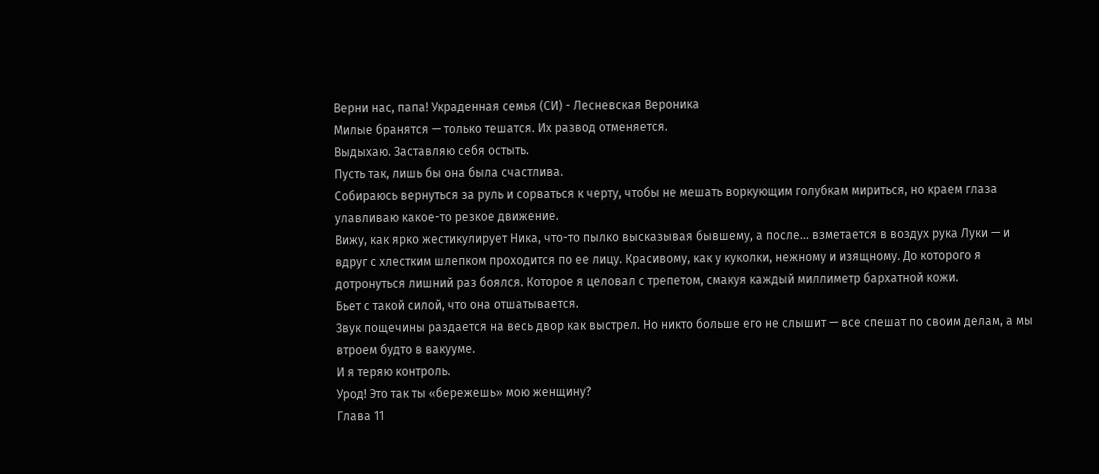Верни нас, папа! Украденная семья (СИ) - Лесневская Вероника
Милые бранятся — только тешатся. Их развод отменяется.
Выдыхаю. Заставляю себя остыть.
Пусть так, лишь бы она была счастлива.
Собираюсь вернуться за руль и сорваться к черту, чтобы не мешать воркующим голубкам мириться, но краем глаза улавливаю какое-то резкое движение.
Вижу, как ярко жестикулирует Ника, что-то пылко высказывая бывшему, а после… взметается в воздух рука Луки — и вдруг с хлестким шлепком проходится по ее лицу. Красивому, как у куколки, нежному и изящному. До которого я дотронуться лишний раз боялся. Которое я целовал с трепетом, смакуя каждый миллиметр бархатной кожи.
Бьет с такой силой, что она отшатывается.
Звук пощечины раздается на весь двор как выстрел. Но никто больше его не слышит — все спешат по своим делам, а мы втроем будто в вакууме.
И я теряю контроль.
Урод! Это так ты «бережешь» мою женщину?
Глава 11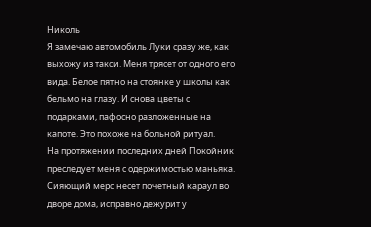Николь
Я замечаю автомобиль Луки сразу же, как выхожу из такси. Меня трясет от одного его вида. Белое пятно на стоянке у школы как бельмо на глазу. И снова цветы с подарками, пафосно разложенные на капоте. Это похоже на больной ритуал.
На протяжении последних дней Покойник преследует меня с одержимостью маньяка. Сияющий мерс несет почетный караул во дворе дома, исправно дежурит у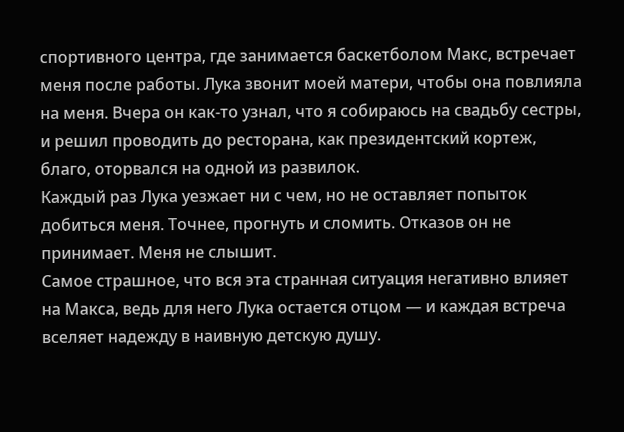спортивного центра, где занимается баскетболом Макс, встречает меня после работы. Лука звонит моей матери, чтобы она повлияла на меня. Вчера он как-то узнал, что я собираюсь на свадьбу сестры, и решил проводить до ресторана, как президентский кортеж, благо, оторвался на одной из развилок.
Каждый раз Лука уезжает ни с чем, но не оставляет попыток добиться меня. Точнее, прогнуть и сломить. Отказов он не принимает. Меня не слышит.
Самое страшное, что вся эта странная ситуация негативно влияет на Макса, ведь для него Лука остается отцом — и каждая встреча вселяет надежду в наивную детскую душу.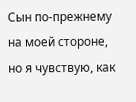Сын по-прежнему на моей стороне, но я чувствую, как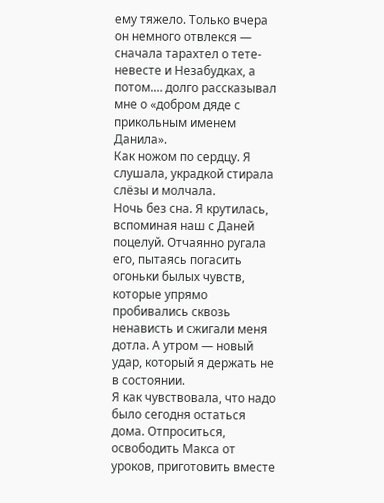ему тяжело. Только вчера он немного отвлекся — сначала тарахтел о тете-невесте и Незабудках, а потом.… долго рассказывал мне о «добром дяде с прикольным именем Данила».
Как ножом по сердцу. Я слушала, украдкой стирала слёзы и молчала.
Ночь без сна. Я крутилась, вспоминая наш с Даней поцелуй. Отчаянно ругала его, пытаясь погасить огоньки былых чувств, которые упрямо пробивались сквозь ненависть и сжигали меня дотла. А утром — новый удар, который я держать не в состоянии.
Я как чувствовала, что надо было сегодня остаться дома. Отпроситься, освободить Макса от уроков, приготовить вместе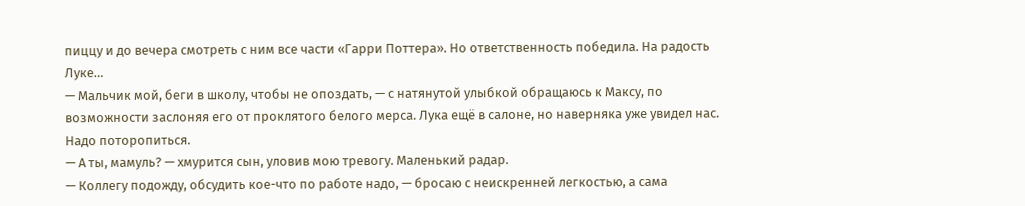пиццу и до вечера смотреть с ним все части «Гарри Поттера». Но ответственность победила. На радость Луке…
— Мальчик мой, беги в школу, чтобы не опоздать, — с натянутой улыбкой обращаюсь к Максу, по возможности заслоняя его от проклятого белого мерса. Лука ещё в салоне, но наверняка уже увидел нас. Надо поторопиться.
— А ты, мамуль? — хмурится сын, уловив мою тревогу. Маленький радар.
— Коллегу подожду, обсудить кое-что по работе надо, — бросаю с неискренней легкостью, а сама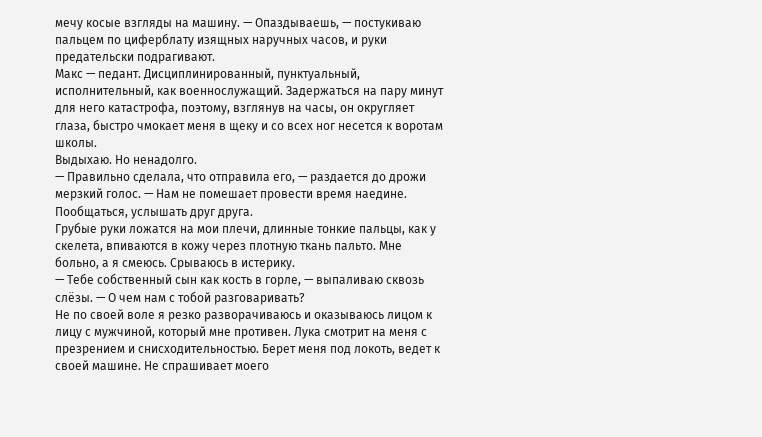мечу косые взгляды на машину. — Опаздываешь, — постукиваю пальцем по циферблату изящных наручных часов, и руки предательски подрагивают.
Макс — педант. Дисциплинированный, пунктуальный, исполнительный, как военнослужащий. Задержаться на пару минут для него катастрофа, поэтому, взглянув на часы, он округляет глаза, быстро чмокает меня в щеку и со всех ног несется к воротам школы.
Выдыхаю. Но ненадолго.
— Правильно сделала, что отправила его, — раздается до дрожи мерзкий голос. — Нам не помешает провести время наедине. Пообщаться, услышать друг друга.
Грубые руки ложатся на мои плечи, длинные тонкие пальцы, как у скелета, впиваются в кожу через плотную ткань пальто. Мне больно, а я смеюсь. Срываюсь в истерику.
— Тебе собственный сын как кость в горле, — выпаливаю сквозь слёзы. — О чем нам с тобой разговаривать?
Не по своей воле я резко разворачиваюсь и оказываюсь лицом к лицу с мужчиной, который мне противен. Лука смотрит на меня с презрением и снисходительностью. Берет меня под локоть, ведет к своей машине. Не спрашивает моего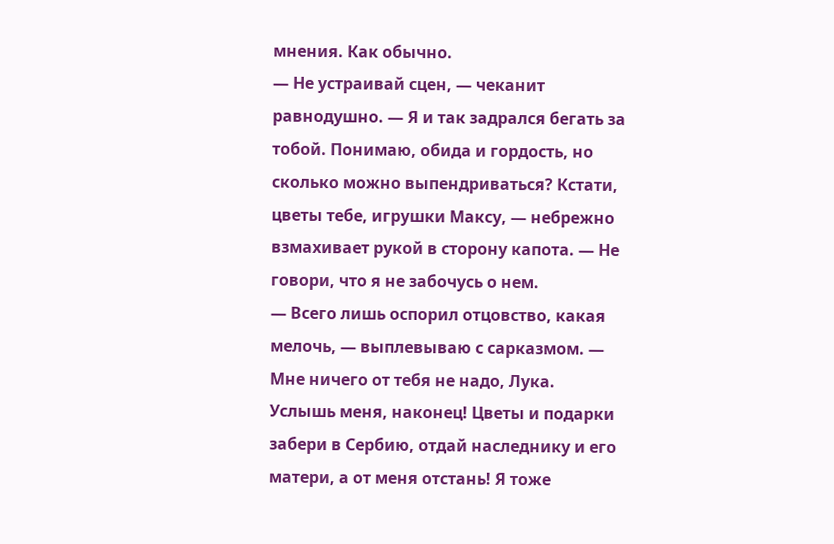мнения. Как обычно.
— Не устраивай сцен, — чеканит равнодушно. — Я и так задрался бегать за тобой. Понимаю, обида и гордость, но сколько можно выпендриваться? Кстати, цветы тебе, игрушки Максу, — небрежно взмахивает рукой в сторону капота. — Не говори, что я не забочусь о нем.
— Всего лишь оспорил отцовство, какая мелочь, — выплевываю с сарказмом. — Мне ничего от тебя не надо, Лука. Услышь меня, наконец! Цветы и подарки забери в Сербию, отдай наследнику и его матери, а от меня отстань! Я тоже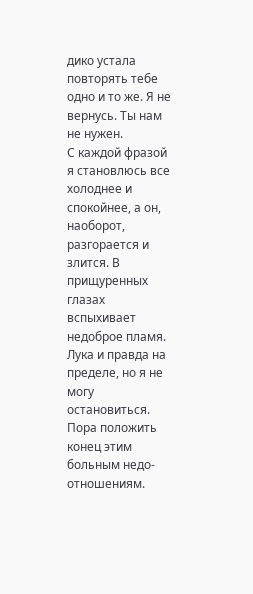дико устала повторять тебе одно и то же. Я не вернусь. Ты нам не нужен.
С каждой фразой я становлюсь все холоднее и спокойнее, а он, наоборот, разгорается и злится. В прищуренных глазах вспыхивает недоброе пламя. Лука и правда на пределе, но я не могу остановиться. Пора положить конец этим больным недо-отношениям.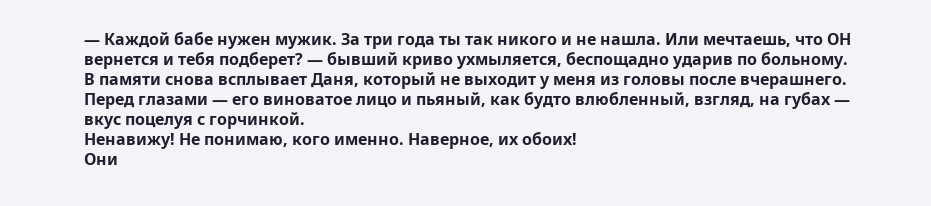— Каждой бабе нужен мужик. За три года ты так никого и не нашла. Или мечтаешь, что ОН вернется и тебя подберет? — бывший криво ухмыляется, беспощадно ударив по больному.
В памяти снова всплывает Даня, который не выходит у меня из головы после вчерашнего. Перед глазами — его виноватое лицо и пьяный, как будто влюбленный, взгляд, на губах — вкус поцелуя с горчинкой.
Ненавижу! Не понимаю, кого именно. Наверное, их обоих!
Они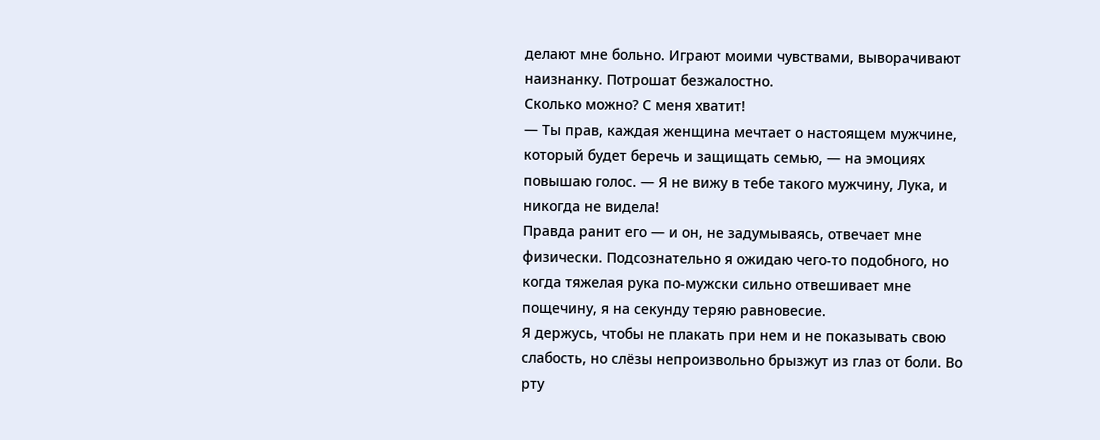делают мне больно. Играют моими чувствами, выворачивают наизнанку. Потрошат безжалостно.
Сколько можно? С меня хватит!
— Ты прав, каждая женщина мечтает о настоящем мужчине, который будет беречь и защищать семью, — на эмоциях повышаю голос. — Я не вижу в тебе такого мужчину, Лука, и никогда не видела!
Правда ранит его — и он, не задумываясь, отвечает мне физически. Подсознательно я ожидаю чего-то подобного, но когда тяжелая рука по-мужски сильно отвешивает мне пощечину, я на секунду теряю равновесие.
Я держусь, чтобы не плакать при нем и не показывать свою слабость, но слёзы непроизвольно брызжут из глаз от боли. Во рту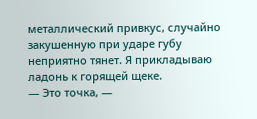металлический привкус, случайно закушенную при ударе губу неприятно тянет. Я прикладываю ладонь к горящей щеке.
— Это точка, —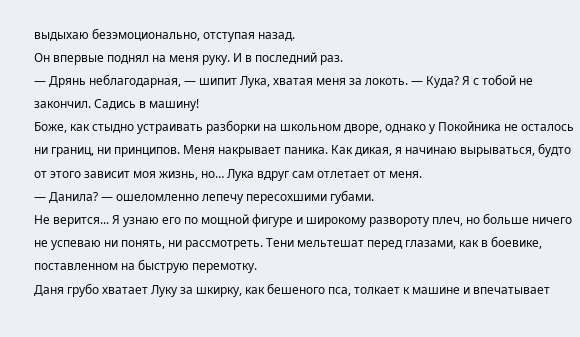выдыхаю безэмоционально, отступая назад.
Он впервые поднял на меня руку. И в последний раз.
— Дрянь неблагодарная, — шипит Лука, хватая меня за локоть. — Куда? Я с тобой не закончил. Садись в машину!
Боже, как стыдно устраивать разборки на школьном дворе, однако у Покойника не осталось ни границ, ни принципов. Меня накрывает паника. Как дикая, я начинаю вырываться, будто от этого зависит моя жизнь, но… Лука вдруг сам отлетает от меня.
— Данила? — ошеломленно лепечу пересохшими губами.
Не верится... Я узнаю его по мощной фигуре и широкому развороту плеч, но больше ничего не успеваю ни понять, ни рассмотреть. Тени мельтешат перед глазами, как в боевике, поставленном на быструю перемотку.
Даня грубо хватает Луку за шкирку, как бешеного пса, толкает к машине и впечатывает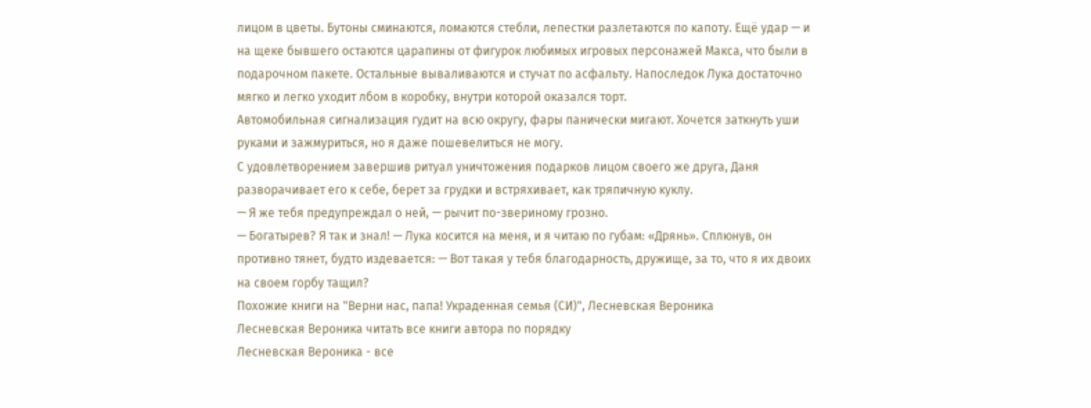лицом в цветы. Бутоны сминаются, ломаются стебли, лепестки разлетаются по капоту. Ещё удар — и на щеке бывшего остаются царапины от фигурок любимых игровых персонажей Макса, что были в подарочном пакете. Остальные вываливаются и стучат по асфальту. Напоследок Лука достаточно мягко и легко уходит лбом в коробку, внутри которой оказался торт.
Автомобильная сигнализация гудит на всю округу, фары панически мигают. Хочется заткнуть уши руками и зажмуриться, но я даже пошевелиться не могу.
С удовлетворением завершив ритуал уничтожения подарков лицом своего же друга, Даня разворачивает его к себе, берет за грудки и встряхивает, как тряпичную куклу.
— Я же тебя предупреждал о ней, — рычит по-звериному грозно.
— Богатырев? Я так и знал! — Лука косится на меня, и я читаю по губам: «Дрянь». Сплюнув, он противно тянет, будто издевается: — Вот такая у тебя благодарность, дружище, за то, что я их двоих на своем горбу тащил?
Похожие книги на "Верни нас, папа! Украденная семья (СИ)", Лесневская Вероника
Лесневская Вероника читать все книги автора по порядку
Лесневская Вероника - все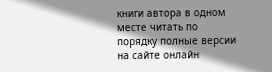книги автора в одном месте читать по порядку полные версии на сайте онлайн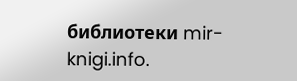библиотеки mir-knigi.info.